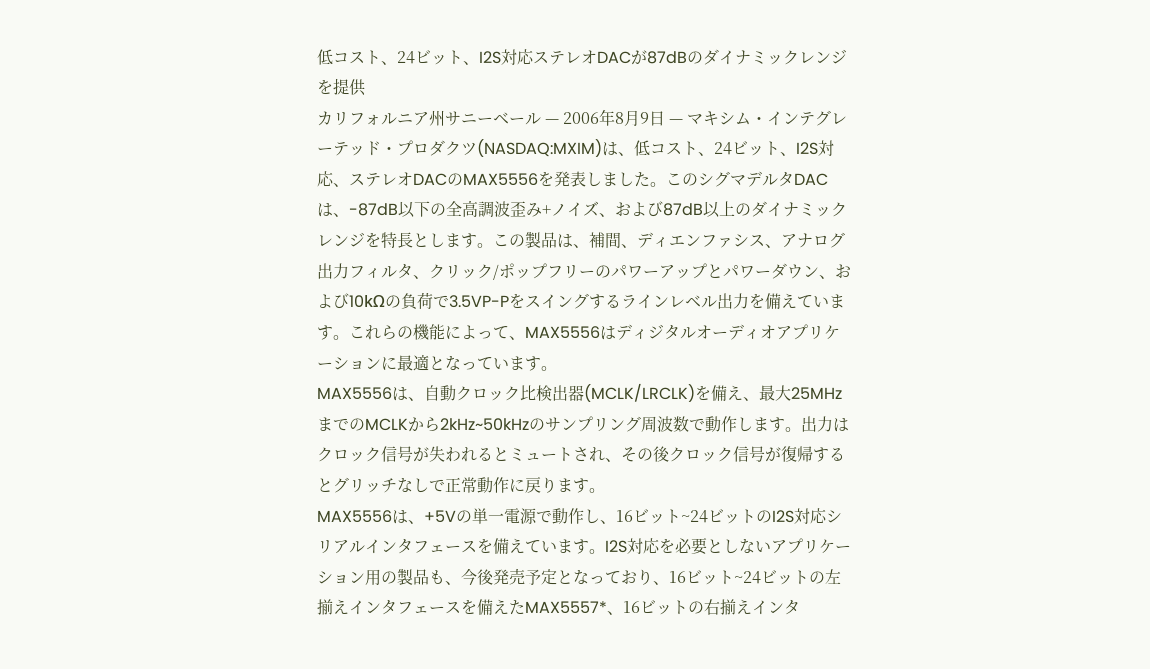低コスト、24ビット、I2S対応ステレオDACが87dBのダイナミックレンジを提供
カリフォルニア州サニーベール — 2006年8月9日 — マキシム・インテグレーテッド・プロダクツ(NASDAQ:MXIM)は、低コスト、24ビット、I2S対応、ステレオDACのMAX5556を発表しました。このシグマデルタDACは、-87dB以下の全高調波歪み+ノイズ、および87dB以上のダイナミックレンジを特長とします。この製品は、補間、ディエンファシス、アナログ出力フィルタ、クリック/ポップフリーのパワーアップとパワーダウン、および10kΩの負荷で3.5VP-Pをスイングするラインレベル出力を備えています。これらの機能によって、MAX5556はディジタルオーディオアプリケーションに最適となっています。
MAX5556は、自動クロック比検出器(MCLK/LRCLK)を備え、最大25MHzまでのMCLKから2kHz~50kHzのサンプリング周波数で動作します。出力はクロック信号が失われるとミュートされ、その後クロック信号が復帰するとグリッチなしで正常動作に戻ります。
MAX5556は、+5Vの単一電源で動作し、16ビット~24ビットのI2S対応シリアルインタフェースを備えています。I2S対応を必要としないアプリケーション用の製品も、今後発売予定となっており、16ビット~24ビットの左揃えインタフェースを備えたMAX5557*、16ビットの右揃えインタ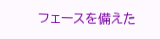フェースを備えた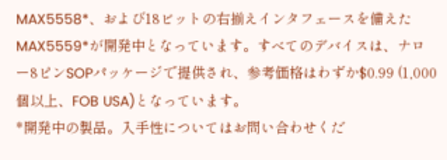MAX5558*、および18ビットの右揃えインタフェースを備えたMAX5559*が開発中となっています。すべてのデバイスは、ナロー8ピンSOPパッケージで提供され、参考価格はわずか$0.99 (1,000個以上、FOB USA)となっています。
*開発中の製品。入手性についてはお問い合わせくだ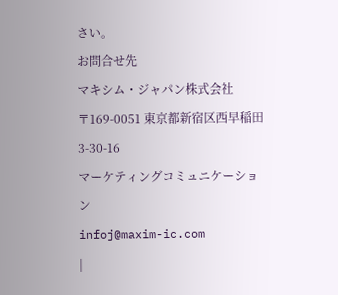さい。
お問合せ先
マキシム・ジャパン株式会社
〒169-0051 東京都新宿区西早稲田3-30-16
マーケティングコミュニケーション
infoj@maxim-ic.com
|